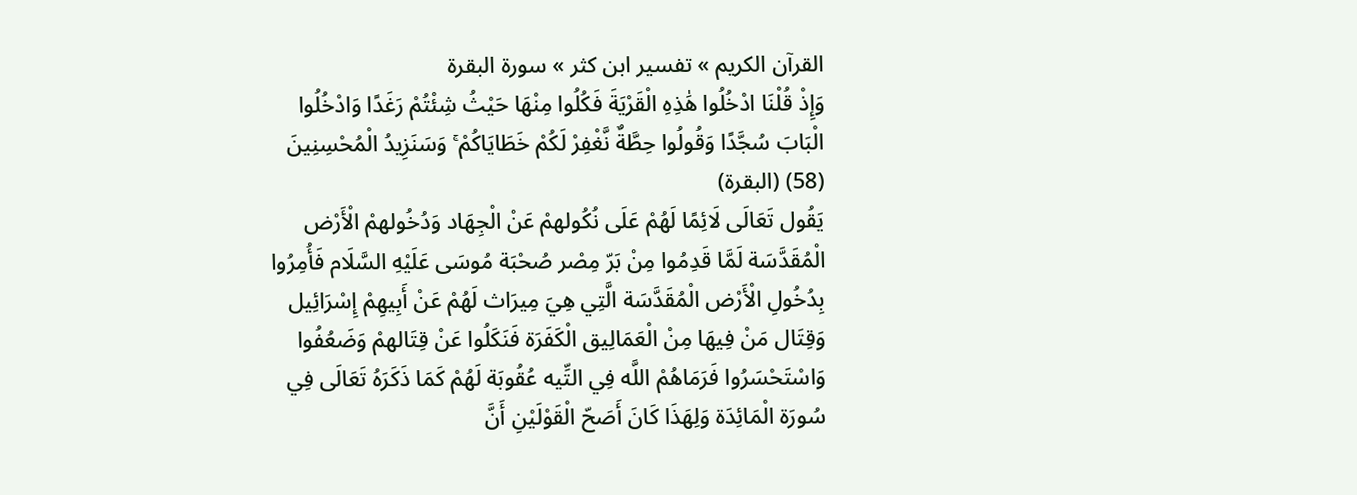القرآن الكريم » تفسير ابن كثر » سورة البقرة
وَإِذْ قُلْنَا ادْخُلُوا هَٰذِهِ الْقَرْيَةَ فَكُلُوا مِنْهَا حَيْثُ شِئْتُمْ رَغَدًا وَادْخُلُوا الْبَابَ سُجَّدًا وَقُولُوا حِطَّةٌ نَّغْفِرْ لَكُمْ خَطَايَاكُمْ ۚ وَسَنَزِيدُ الْمُحْسِنِينَ (58) (البقرة)
يَقُول تَعَالَى لَائِمًا لَهُمْ عَلَى نُكُولهمْ عَنْ الْجِهَاد وَدُخُولهمْ الْأَرْض الْمُقَدَّسَة لَمَّا قَدِمُوا مِنْ بَرّ مِصْر صُحْبَة مُوسَى عَلَيْهِ السَّلَام فَأُمِرُوا بِدُخُولِ الْأَرْض الْمُقَدَّسَة الَّتِي هِيَ مِيرَاث لَهُمْ عَنْ أَبِيهِمْ إِسْرَائِيل وَقِتَال مَنْ فِيهَا مِنْ الْعَمَالِيق الْكَفَرَة فَنَكَلُوا عَنْ قِتَالهمْ وَضَعُفُوا وَاسْتَحْسَرُوا فَرَمَاهُمْ اللَّه فِي التِّيه عُقُوبَة لَهُمْ كَمَا ذَكَرَهُ تَعَالَى فِي سُورَة الْمَائِدَة وَلِهَذَا كَانَ أَصَحّ الْقَوْلَيْنِ أَنَّ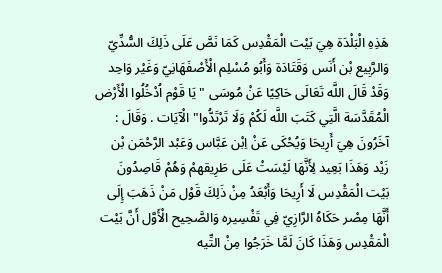هَذِهِ الْبَلْدَة هِيَ بَيْت الْمَقْدِس كَمَا نَصَّ عَلَى ذَلِكَ السُّدِّيّ وَالرَّبِيع بْن أَنَس وَقَتَادَة وَأَبُو مُسْلِم الْأَصْفَهَانِيّ وَغَيْر وَاحِد وَقَدْ قَالَ اللَّه تَعَالَى حَاكِيًا عَنْ مُوسَى " يَا قَوْم اُدْخُلُوا الْأَرْض الْمُقَدَّسَة الَّتِي كَتَبَ اللَّه لَكُمْ وَلَا تَرْتَدُّوا" الْآيَات . وَقَالَ : آخَرُونَ هِيَ أَرِيحَا وَيُحْكَى عَنْ اِبْن عَبَّاس وَعَبْد الرَّحْمَن بْن زَيْد وَهَذَا بَعِيد لِأَنَّهَا لَيْسَتْ عَلَى طَرِيقهمْ وَهُمْ قَاصِدُونَ بَيْت الْمَقْدِس لَا أَرِيحَا وَأَبْعَدُ مِنْ ذَلِكَ قَوْل مَنْ ذَهَبَ إِلَى أَنَّهَا مِصْر حَكَاهُ الرَّازِيّ فِي تَفْسِيره وَالصَّحِيح الْأَوَّل أَنَّ بَيْت الْمَقْدِس وَهَذَا كَانَ لَمَّا خَرَجُوا مِنْ التِّيه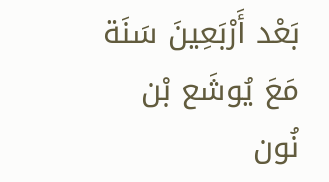بَعْد أَرْبَعِينَ سَنَة مَعَ يُوشَع بْن نُون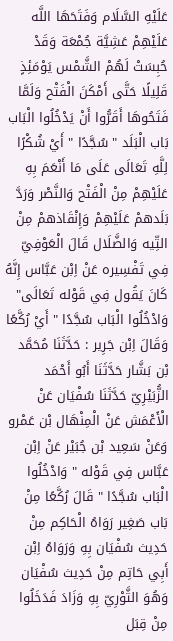عَلَيْهِ السَّلَام وَفَتَحَهَا اللَّه عَلَيْهِمْ عَشِيَّة جُمْعَة وَقَدْ حُبِسَتْ لَهُمْ الشَّمْس يَوْمَئِذٍ قَلِيلًا حَتَّى أَمْكَنَ الْفَتْح وَلَمَّا فَتَحُوهَا أَقَرُّوا أَنْ يَدْخُلُوا الْبَاب بَاب الْبَلَد " سُجَّدًا " أَيْ شُكْرًا لِلَّهِ تَعَالَى عَلَى مَا أَنْعَمَ بِهِ عَلَيْهِمْ مِنْ الْفَتْح وَالنَّصْر وَرَدَّ بَلَدهمْ عَلَيْهِمْ وَإِنْقَاذهمْ مِنْ التِّيه وَالضَّلَال قَالَ الْعَوْفِيّ فِي تَفْسِيره عَنْ اِبْن عَبَّاس إِنَّهُ كَانَ يَقُول فِي قَوْله تَعَالَى" وَادْخُلُوا الْبَاب سُجَّدًا " أَيْ رُكَّعًا وَقَالَ اِبْن جَرِير : حَدَّثَنَا مُحَمَّد بْن بَشَّار حَدَّثَنَا أَبُو أَحْمَد الزُّبَيْرِيّ حَدَّثَنَا سُفْيَان عَنْ الْأَعْمَش عَنْ الْمِنْهَال بْن عَمْرو وَعَنْ سَعِيد بْن جُبَيْر عَنْ اِبْن عَبَّاس فِي قَوْله " وَادْخُلُوا الْبَاب سُجَّدًا " قَالَ رُكَّعًا مِنْ بَاب صَغِير رَوَاهُ الْحَاكِم مِنْ حَدِيث سُفْيَان بِهِ وَرَوَاهُ اِبْن أَبِي حَاتِم مِنْ حَدِيث سُفْيَان وَهُوَ الثَّوْرِيّ بِهِ وَزَادَ فَدَخَلُوا مِنْ قِبَل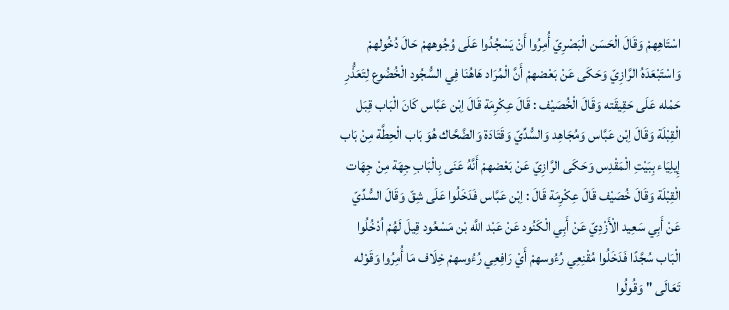اسْتَاهِهمْ وَقَالَ الْحَسَن الْبَصْرِيّ أُمِرُوا أَنْ يَسْجُدُوا عَلَى وُجُوههمْ حَالَ دُخُولهمْ وَاسْتَبْعَدَهُ الرَّازِيّ وَحَكَى عَنْ بَعْضهمْ أَنَّ الْمُرَاد هَاهُنَا فِي السُّجُود الْخُضُوع لِتَعَذُّرِ حَمْله عَلَى حَقِيقَته وَقَالَ الْخُصَيْف : قَالَ عِكْرِمَة قَالَ اِبْن عَبَّاس كَانَ الْبَاب قِبَل الْقِبْلَة وَقَالَ اِبْن عَبَّاس وَمُجَاهِد وَالسُّدِّيّ وَقَتَادَة وَالضَّحَّاك هُوَ بَاب الْحِطَّة مِنْ بَاب إِيلِيَاء بِبَيْتِ الْمَقْدِس وَحَكَى الرَّازِيّ عَنْ بَعْضهمْ أَنَّهُ عَنَى بِالْبَابِ جِهَة مِنْ جِهَات الْقِبْلَة وَقَالَ خُصَيْف قَالَ عِكْرِمَة قَالَ : اِبْن عَبَّاس فَدَخَلُوا عَلَى شِقّ وَقَالَ السُّدِّيّ عَنْ أَبِي سَعِيد الْأَزْدِيّ عَنْ أَبِي الْكَنُود عَنْ عَبْد اللَّه بْن مَسْعُود قِيلَ لَهُمْ اُدْخُلُوا الْبَاب سُجَّدًا فَدَخَلُوا مُقْنِعِي رُءُوسهمْ أَيْ رَافِعِي رُءُوسهمْ خِلَاف مَا أُمِرُوا وَقَوْله تَعَالَى " وَقُولُوا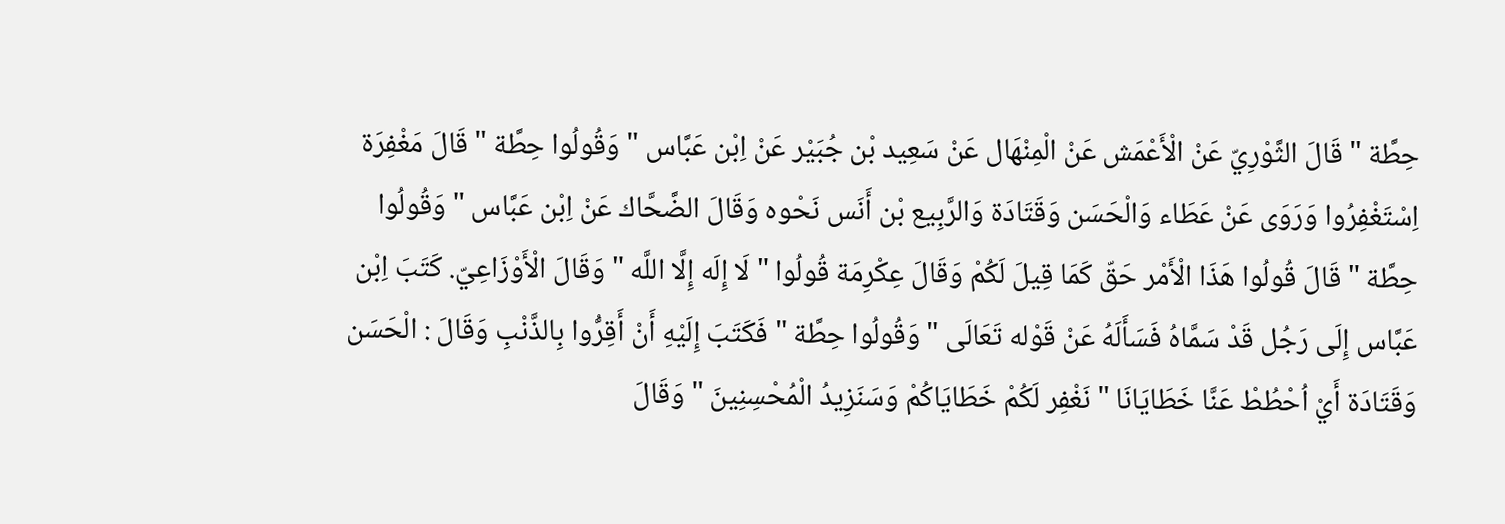حِطَّة " قَالَ الثَّوْرِيّ عَنْ الْأَعْمَش عَنْ الْمِنْهَال عَنْ سَعِيد بْن جُبَيْر عَنْ اِبْن عَبَّاس " وَقُولُوا حِطَّة " قَالَ مَغْفِرَة اِسْتَغْفِرُوا وَرَوَى عَنْ عَطَاء وَالْحَسَن وَقَتَادَة وَالرَّبِيع بْن أَنَس نَحْوه وَقَالَ الضَّحَّاك عَنْ اِبْن عَبَّاس " وَقُولُوا حِطَّة " قَالَ قُولُوا هَذَا الْأَمْر حَقّ كَمَا قِيلَ لَكُمْ وَقَالَ عِكْرِمَة قُولُوا " لَا إِلَه إِلَّا اللَّه " وَقَالَ الْأَوْزَاعِيّ. كَتَبَ اِبْن عَبَّاس إِلَى رَجُل قَدْ سَمَّاهُ فَسَأَلَهُ عَنْ قَوْله تَعَالَى " وَقُولُوا حِطَّة " فَكَتَبَ إِلَيْهِ أَنْ أَقِرُّوا بِالذَّنْبِ وَقَالَ : الْحَسَن وَقَتَادَة أَيْ اُحْطُطْ عَنَّا خَطَايَانَا " نَغْفِر لَكُمْ خَطَايَاكُمْ وَسَنَزِيدُ الْمُحْسِنِينَ " وَقَالَ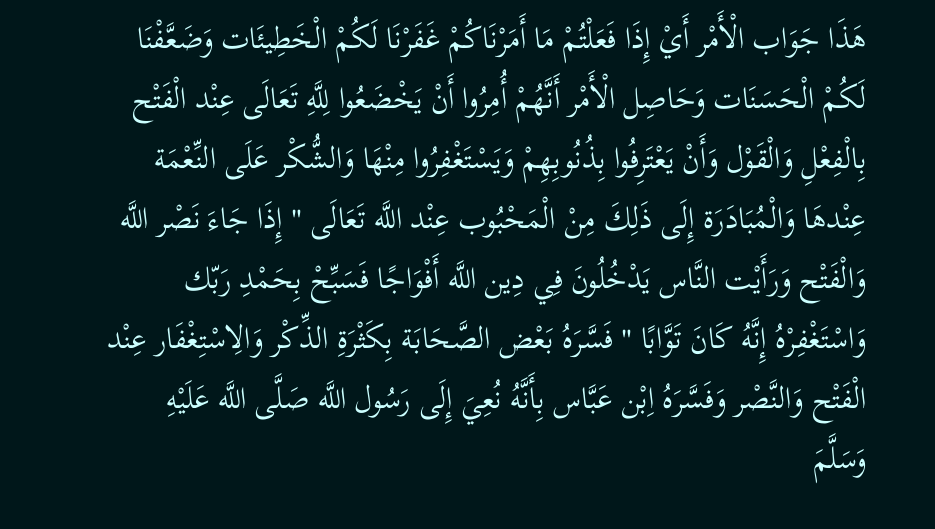هَذَا جَوَاب الْأَمْر أَيْ إِذَا فَعَلْتُمْ مَا أَمَرْنَاكُمْ غَفَرْنَا لَكُمْ الْخَطِيئَات وَضَعَّفْنَا لَكُمْ الْحَسَنَات وَحَاصِل الْأَمْر أَنَّهُمْ أُمِرُوا أَنْ يَخْضَعُوا لِلَّهِ تَعَالَى عِنْد الْفَتْح بِالْفِعْلِ وَالْقَوْل وَأَنْ يَعْتَرِفُوا بِذُنُوبِهِمْ وَيَسْتَغْفِرُوا مِنْهَا وَالشُّكْر عَلَى النِّعْمَة عِنْدهَا وَالْمُبَادَرَة إِلَى ذَلِكَ مِنْ الْمَحْبُوب عِنْد اللَّه تَعَالَى " إِذَا جَاءَ نَصْر اللَّه وَالْفَتْح وَرَأَيْت النَّاس يَدْخُلُونَ فِي دِين اللَّه أَفْوَاجًا فَسَبِّحْ بِحَمْدِ رَبّك وَاسْتَغْفِرْهُ إِنَّهُ كَانَ تَوَّابًا " فَسَّرَهُ بَعْض الصَّحَابَة بِكَثْرَةِ الذِّكْر وَالِاسْتِغْفَار عِنْد الْفَتْح وَالنَّصْر وَفَسَّرَهُ اِبْن عَبَّاس بِأَنَّهُ نُعِيَ إِلَى رَسُول اللَّه صَلَّى اللَّه عَلَيْهِ وَسَلَّمَ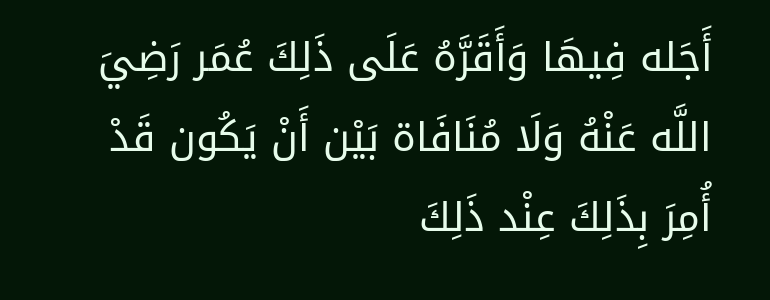أَجَله فِيهَا وَأَقَرَّهُ عَلَى ذَلِكَ عُمَر رَضِيَ اللَّه عَنْهُ وَلَا مُنَافَاة بَيْن أَنْ يَكُون قَدْ أُمِرَ بِذَلِكَ عِنْد ذَلِكَ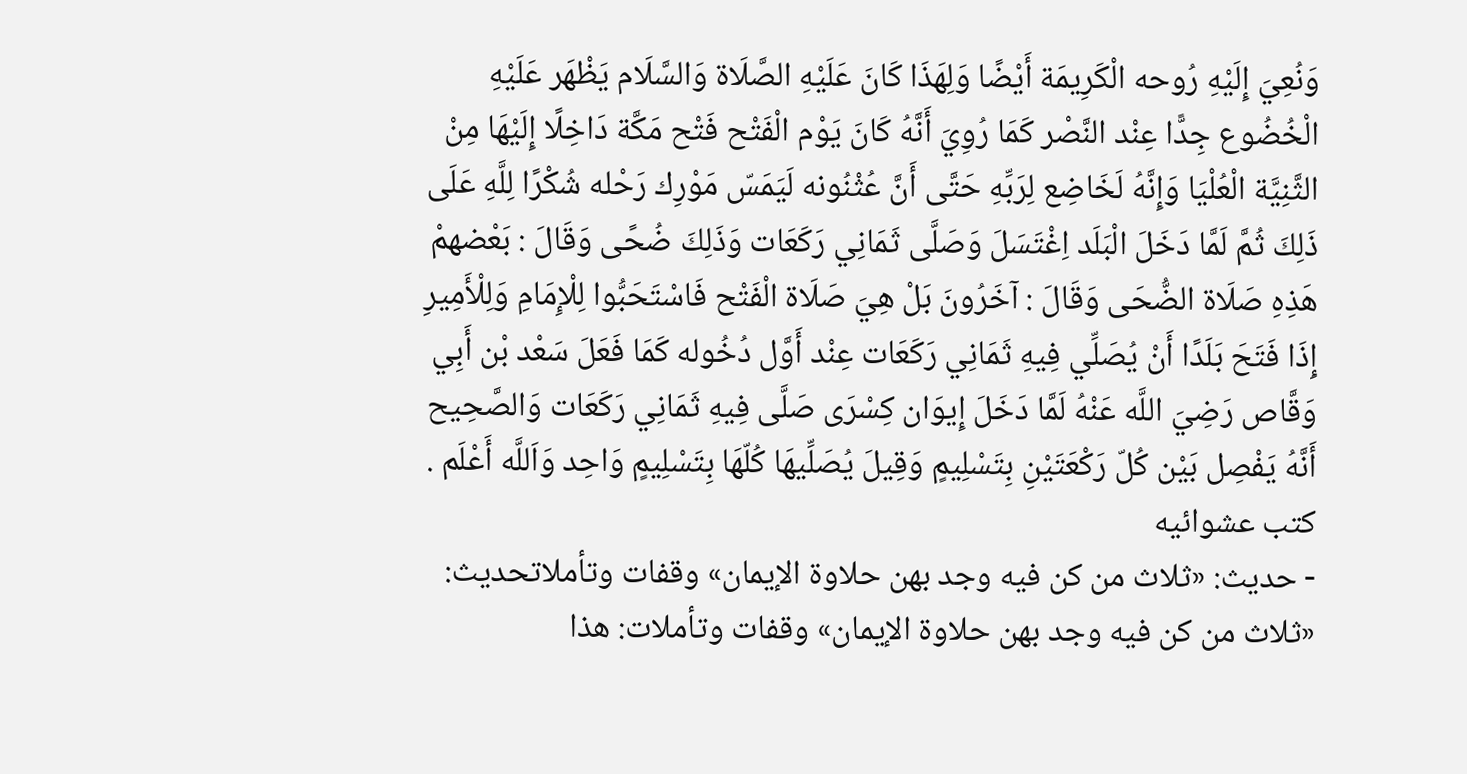وَنُعِيَ إِلَيْهِ رُوحه الْكَرِيمَة أَيْضًا وَلِهَذَا كَانَ عَلَيْهِ الصَّلَاة وَالسَّلَام يَظْهَر عَلَيْهِ الْخُضُوع جِدًّا عِنْد النَّصْر كَمَا رُوِيَ أَنَّهُ كَانَ يَوْم الْفَتْح فَتْح مَكَّة دَاخِلًا إِلَيْهَا مِنْ الثَّنِيَّة الْعُلْيَا وَإِنَّهُ لَخَاضِع لِرَبِّهِ حَتَّى أَنَّ عُثْنُونه لَيَمَسّ مَوْرِك رَحْله شُكْرًا لِلَّهِ عَلَى ذَلِكَ ثُمَّ لَمَّا دَخَلَ الْبَلَد اِغْتَسَلَ وَصَلَّى ثَمَانِي رَكَعَات وَذَلِكَ ضُحًى وَقَالَ : بَعْضهمْ هَذِهِ صَلَاة الضُّحَى وَقَالَ : آخَرُونَ بَلْ هِيَ صَلَاة الْفَتْح فَاسْتَحَبُّوا لِلْإِمَامِ وَلِلْأَمِيرِ إِذَا فَتَحَ بَلَدًا أَنْ يُصَلِّي فِيهِ ثَمَانِي رَكَعَات عِنْد أَوَّل دُخُوله كَمَا فَعَلَ سَعْد بْن أَبِي وَقَّاص رَضِيَ اللَّه عَنْهُ لَمَّا دَخَلَ إِيوَان كِسْرَى صَلَّى فِيهِ ثَمَانِي رَكَعَات وَالصَّحِيح أَنَّهُ يَفْصِل بَيْن كُلّ رَكْعَتَيْنِ بِتَسْلِيمٍ وَقِيلَ يُصَلِّيهَا كُلّهَا بِتَسْلِيمٍ وَاحِد وَاَللَّه أَعْلَم .
كتب عشوائيه
- حديث: «ثلاث من كن فيه وجد بهن حلاوة الإيمان» وقفات وتأملاتحديث: «ثلاث من كن فيه وجد بهن حلاوة الإيمان» وقفات وتأملات: هذا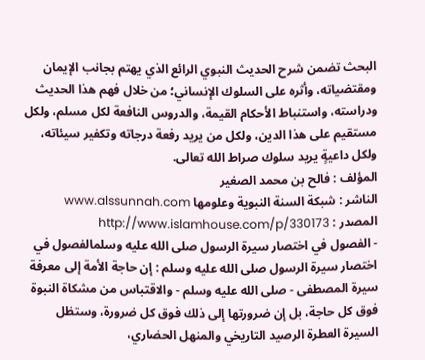البحث تضمن شرح الحديث النبوي الرائع الذي يهتم بجانب الإيمان ومقتضياته، وأثره على السلوك الإنساني؛ من خلال فهم هذا الحديث ودراسته، واستنباط الأحكام القيمة، والدروس النافعة لكل مسلم، ولكل مستقيم على هذا الدين، ولكل من يريد رفعة درجاته وتكفير سيئاته، ولكل داعيةٍ يريد سلوك صراط الله تعالى.
المؤلف : فالح بن محمد الصغير
الناشر : شبكة السنة النبوية وعلومها www.alssunnah.com
المصدر : http://www.islamhouse.com/p/330173
- الفصول في اختصار سيرة الرسول صلى الله عليه وسلمالفصول في اختصار سيرة الرسول صلى الله عليه وسلم : إن حاجة الأمة إلى معرفة سيرة المصطفى - صلى الله عليه وسلم - والاقتباس من مشكاة النبوة فوق كل حاجة، بل إن ضرورتها إلى ذلك فوق كل ضرورة، وستظل السيرة العطرة الرصيد التاريخي والمنهل الحضاري،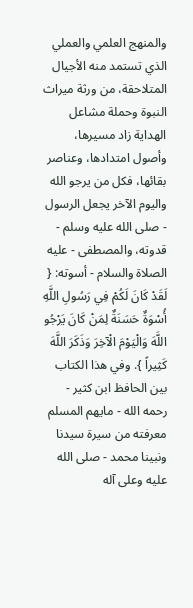والمنهج العلمي والعملي الذي تستمد منه الأجيال المتلاحقة، من ورثة ميراث النبوة وحملة مشاعل الهداية زاد مسيرها، وأصول امتدادها، وعناصر بقائها، فكل من يرجو الله واليوم الآخر يجعل الرسول - صلى الله عليه وسلم - قدوته، والمصطفى - عليه الصلاة والسلام - أسوته: { لَقَدْ كَانَ لَكُمْ فِي رَسُولِ اللَّهِ أُسْوَةٌ حَسَنَةٌ لِمَنْ كَانَ يَرْجُو اللَّهَ وَالْيَوْمَ الْآخِرَ وَذَكَرَ اللَّهَ كَثِيراً }. وفي هذا الكتاب بين الحافظ ابن كثير - رحمه الله - مايهم المسلم معرفته من سيرة سيدنا ونبينا محمد - صلى الله عليه وعلى آله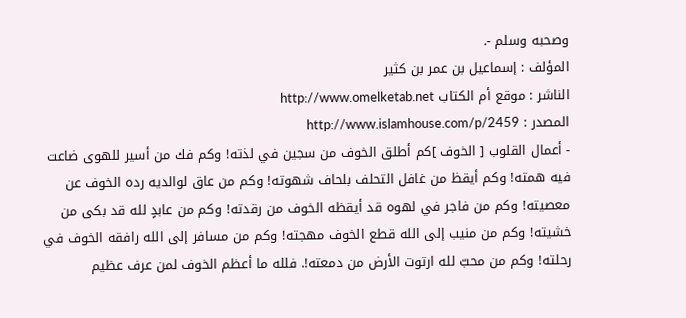وصحبه وسلم -.
المؤلف : إسماعيل بن عمر بن كثير
الناشر : موقع أم الكتاب http://www.omelketab.net
المصدر : http://www.islamhouse.com/p/2459
- أعمال القلوب [ الخوف ]كم أطلق الخوف من سجين في لذته! وكم فك من أسير للهوى ضاعت فيه همته! وكم أيقظ من غافل التحلف بلحاف شهوته! وكم من عاق لوالديه رده الخوف عن معصيته! وكم من فاجر في لهوه قد أيقظه الخوف من رقدته! وكم من عابدٍ لله قد بكى من خشيته! وكم من منيب إلى الله قطع الخوف مهجته! وكم من مسافر إلى الله رافقه الخوف في رحلته! وكم من محبّ لله ارتوت الأرض من دمعته!. فلله ما أعظم الخوف لمن عرف عظيم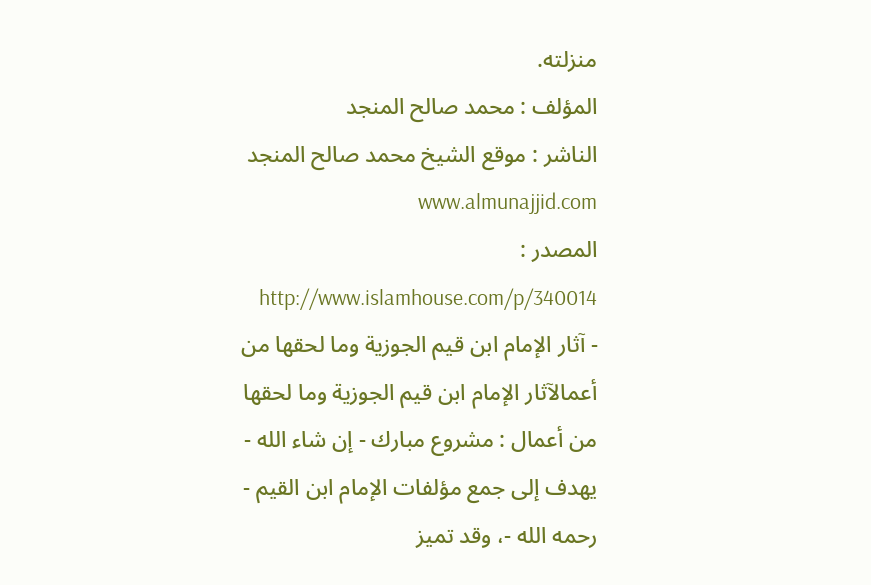منزلته.
المؤلف : محمد صالح المنجد
الناشر : موقع الشيخ محمد صالح المنجد www.almunajjid.com
المصدر : http://www.islamhouse.com/p/340014
- آثار الإمام ابن قيم الجوزية وما لحقها من أعمالآثار الإمام ابن قيم الجوزية وما لحقها من أعمال : مشروع مبارك - إن شاء الله - يهدف إلى جمع مؤلفات الإمام ابن القيم - رحمه الله -، وقد تميز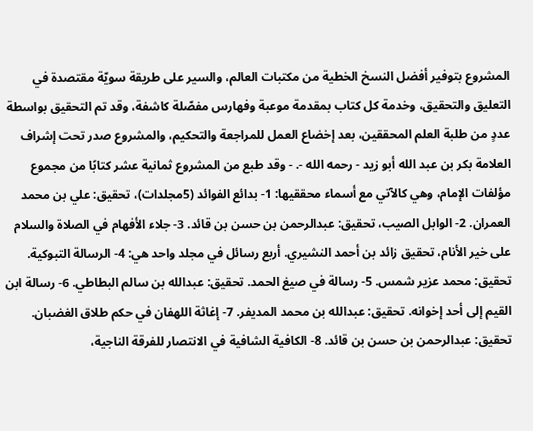المشروع بتوفير أفضل النسخ الخطية من مكتبات العالم، والسير على طريقة سويّة مقتصدة في التعليق والتحقيق، وخدمة كل كتاب بمقدمة موعبة وفهارس مفصّلة كاشفة، وقد تم التحقيق بواسطة عددٍ من طلبة العلم المحققين، بعد إخضاع العمل للمراجعة والتحكيم، والمشروع صدر تحت إشراف العلامة بكر بن عبد الله أبو زيد - رحمه الله -. - وقد طبع من المشروع ثمانية عشر كتابًا من مجموع مؤلفات الإمام، وهي كالآتي مع أسماء محققيها: 1- بدائع الفوائد (5مجلدات)، تحقيق: علي بن محمد العمران. 2- الوابل الصيب، تحقيق: عبدالرحمن بن حسن بن قائد. 3- جلاء الأفهام في الصلاة والسلام على خير الأنام، تحقيق زائد بن أحمد النشيري. أربع رسائل في مجلد واحد هي: 4- الرسالة التبوكية. تحقيق: محمد عزير شمس. 5- رسالة في صيغ الحمد. تحقيق: عبدالله بن سالم البطاطي. 6- رسالة ابن القيم إلى أحد إخوانه. تحقيق: عبدالله بن محمد المديفر. 7- إغاثة اللهفان في حكم طلاق الغضبان. تحقيق: عبدالرحمن بن حسن بن قائد. 8- الكافية الشافية في الانتصار للفرقة الناجية،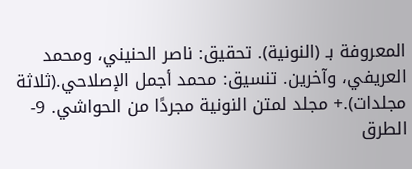المعروفة بـ (النونية). تحقيق: ناصر الحنيني، ومحمد العريفي، وآخرين. تنسيق: محمد أجمل الإصلاحي.(ثلاثة مجلدات).+ مجلد لمتن النونية مجردًا من الحواشي. 9-الطرق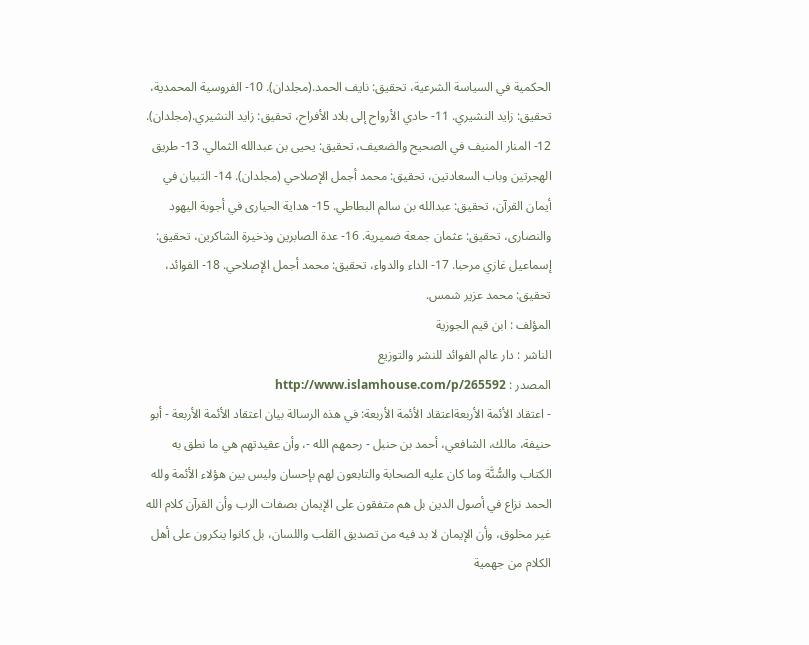الحكمية في السياسة الشرعية، تحقيق: نايف الحمد.(مجلدان). 10- الفروسية المحمدية، تحقيق: زايد النشيري. 11- حادي الأرواح إلى بلاد الأفراح، تحقيق: زايد النشيري.(مجلدان). 12- المنار المنيف في الصحيح والضعيف، تحقيق: يحيى بن عبدالله الثمالي. 13- طريق الهجرتين وباب السعادتين، تحقيق: محمد أجمل الإصلاحي (مجلدان). 14- التبيان في أيمان القرآن، تحقيق: عبدالله بن سالم البطاطي. 15- هداية الحيارى في أجوبة اليهود والنصارى، تحقيق: عثمان جمعة ضميرية. 16- عدة الصابرين وذخيرة الشاكرين، تحقيق: إسماعيل غازي مرحبا. 17- الداء والدواء، تحقيق: محمد أجمل الإصلاحي. 18- الفوائد، تحقيق: محمد عزير شمس.
المؤلف : ابن قيم الجوزية
الناشر : دار عالم الفوائد للنشر والتوزيع
المصدر : http://www.islamhouse.com/p/265592
- اعتقاد الأئمة الأربعةاعتقاد الأئمة الأربعة: في هذه الرسالة بيان اعتقاد الأئمة الأربعة - أبو حنيفة، مالك، الشافعي، أحمد بن حنبل - رحمهم الله -، وأن عقيدتهم هي ما نطق به الكتاب والسُّنَّة وما كان عليه الصحابة والتابعون لهم بإحسان وليس بين هؤلاء الأئمة ولله الحمد نزاع في أصول الدين بل هم متفقون على الإيمان بصفات الرب وأن القرآن كلام الله غير مخلوق، وأن الإيمان لا بد فيه من تصديق القلب واللسان، بل كانوا ينكرون على أهل الكلام من جهمية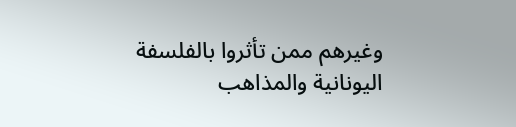وغيرهم ممن تأثروا بالفلسفة اليونانية والمذاهب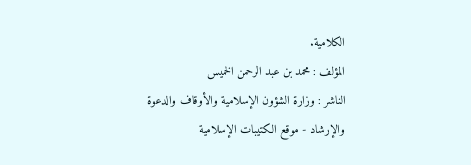الكلامية.
المؤلف : محمد بن عبد الرحمن الخميس
الناشر : وزارة الشؤون الإسلامية والأوقاف والدعوة والإرشاد - موقع الكتيبات الإسلامية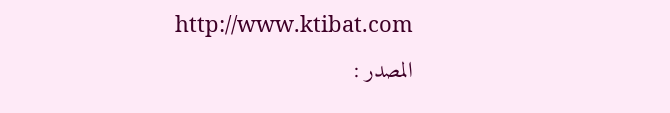http://www.ktibat.com
المصدر :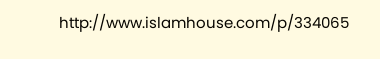http://www.islamhouse.com/p/334065